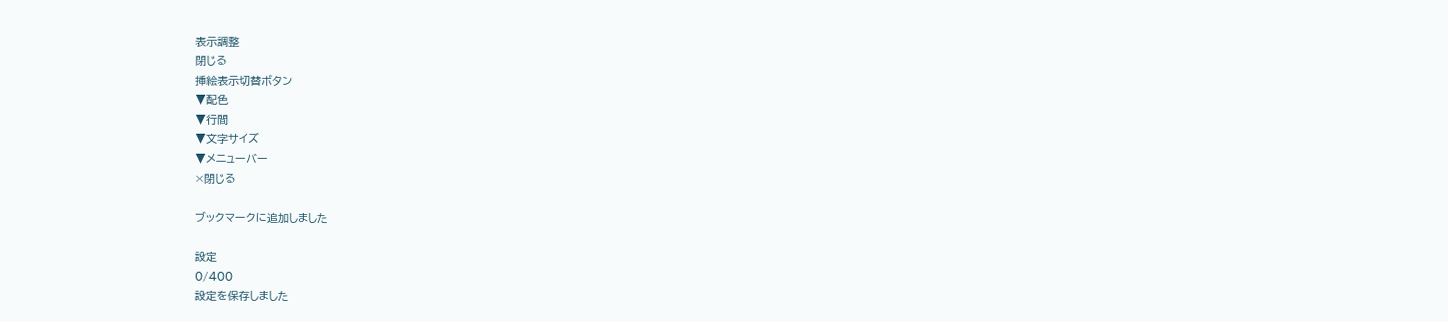表示調整
閉じる
挿絵表示切替ボタン
▼配色
▼行間
▼文字サイズ
▼メニューバー
×閉じる

ブックマークに追加しました

設定
0/400
設定を保存しました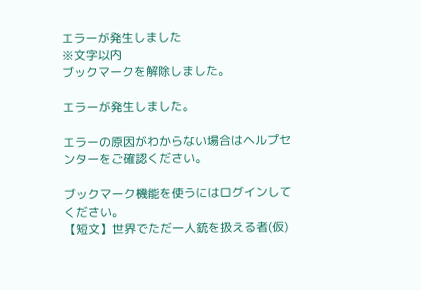エラーが発生しました
※文字以内
ブックマークを解除しました。

エラーが発生しました。

エラーの原因がわからない場合はヘルプセンターをご確認ください。

ブックマーク機能を使うにはログインしてください。
【短文】世界でただ一人銃を扱える者(仮)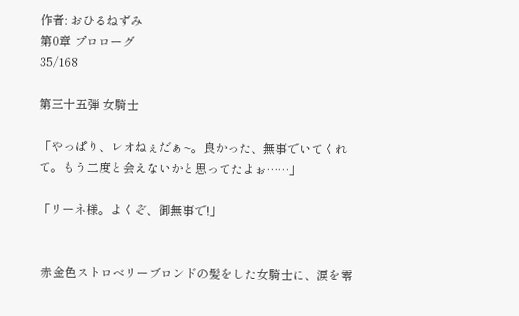作者: おひるねずみ
第0章 プロローグ
35/168

第三十五弾 女騎士

「やっぱり、レオねぇだぁ~。良かった、無事でいてくれて。もう二度と会えないかと思ってたよぉ……」

「リーネ様。よくぞ、御無事で!」


 赤金色ストロベリーブロンドの髪をした女騎士に、涙を零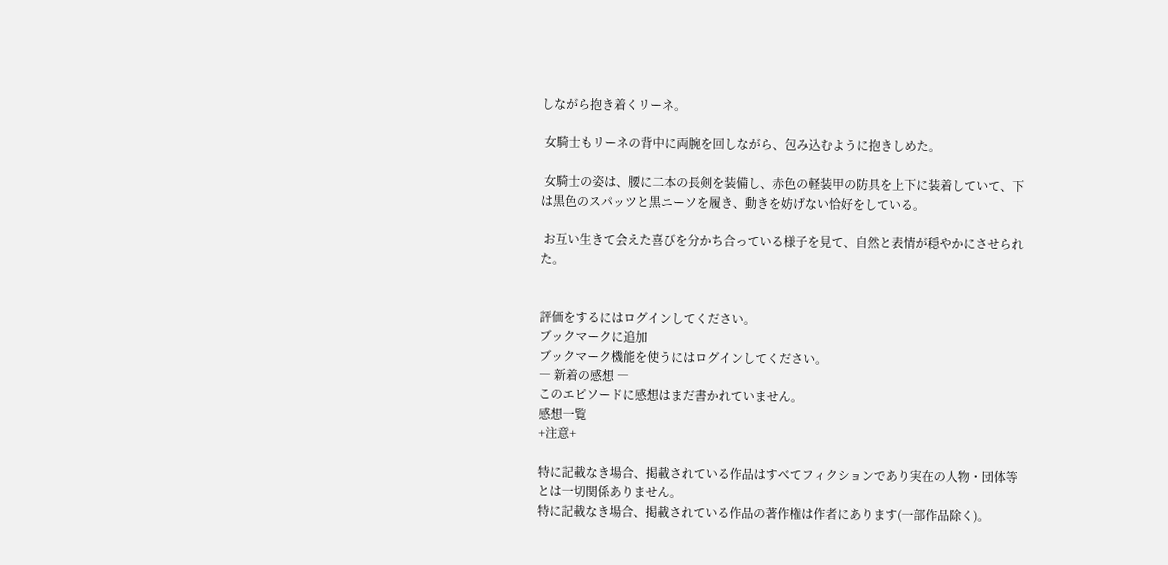しながら抱き着くリーネ。

 女騎士もリーネの背中に両腕を回しながら、包み込むように抱きしめた。

 女騎士の姿は、腰に二本の長剣を装備し、赤色の軽装甲の防具を上下に装着していて、下は黒色のスパッツと黒ニーソを履き、動きを妨げない恰好をしている。

 お互い生きて会えた喜びを分かち合っている様子を見て、自然と表情が穏やかにさせられた。


評価をするにはログインしてください。
ブックマークに追加
ブックマーク機能を使うにはログインしてください。
― 新着の感想 ―
このエピソードに感想はまだ書かれていません。
感想一覧
+注意+

特に記載なき場合、掲載されている作品はすべてフィクションであり実在の人物・団体等とは一切関係ありません。
特に記載なき場合、掲載されている作品の著作権は作者にあります(一部作品除く)。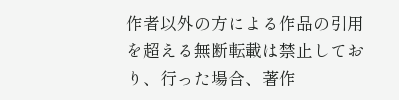作者以外の方による作品の引用を超える無断転載は禁止しており、行った場合、著作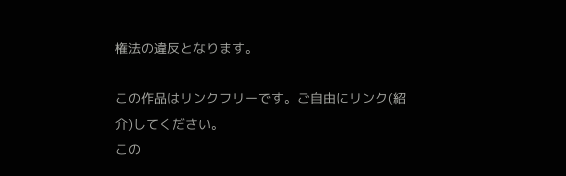権法の違反となります。

この作品はリンクフリーです。ご自由にリンク(紹介)してください。
この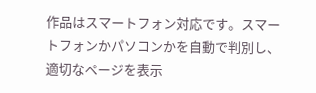作品はスマートフォン対応です。スマートフォンかパソコンかを自動で判別し、適切なページを表示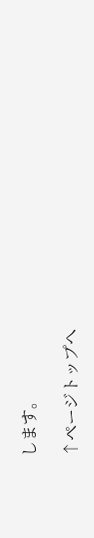します。

↑ページトップへ